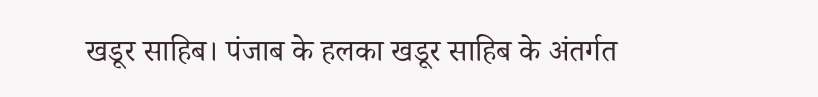खडूर साहिब। पंजाब के हलका खडूर साहिब के अंतर्गत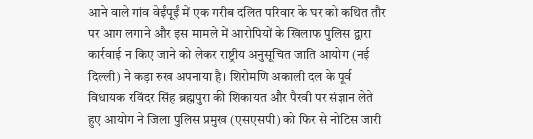आने वाले गांव वेईंपूईं में एक गरीब दलित परिवार के घर को कथित तौर पर आग लगाने और इस मामले में आरोपियों के खिलाफ पुलिस द्वारा कार्रवाई न किए जाने को लेकर राष्ट्रीय अनुसूचित जाति आयोग (नई दिल्ली) ने कड़ा रुख अपनाया है। शिरोमणि अकाली दल के पूर्व विधायक रविंदर सिंह ब्रह्मपुरा की शिकायत और पैरवी पर संज्ञान लेते हुए आयोग ने जिला पुलिस प्रमुख (एसएसपी) को फिर से नोटिस जारी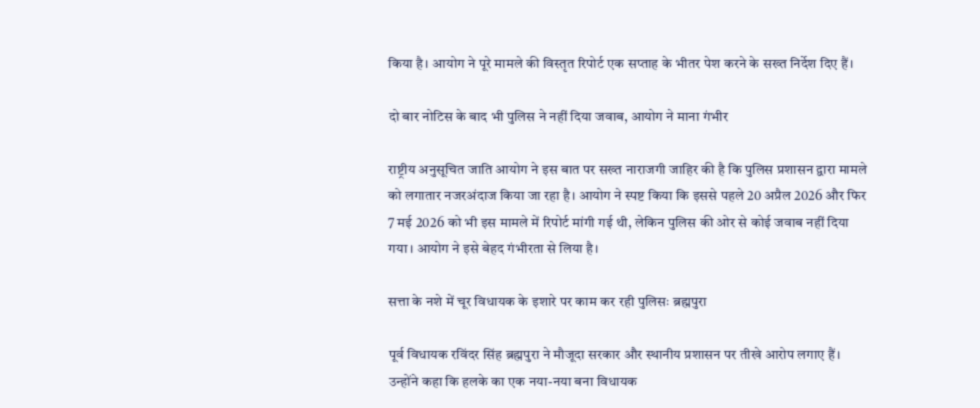किया है। आयोग ने पूरे मामले की विस्तृत रिपोर्ट एक सप्ताह के भीतर पेश करने के सख्त निर्देश दिए हैं।

दो बार नोटिस के बाद भी पुलिस ने नहीं दिया जवाब, आयोग ने माना गंभीर

राष्ट्रीय अनुसूचित जाति आयोग ने इस बात पर सख्त नाराजगी जाहिर की है कि पुलिस प्रशासन द्वारा मामले को लगातार नजरअंदाज किया जा रहा है। आयोग ने स्पष्ट किया कि इससे पहले 20 अप्रैल 2026 और फिर 7 मई 2026 को भी इस मामले में रिपोर्ट मांगी गई थी, लेकिन पुलिस की ओर से कोई जवाब नहीं दिया गया। आयोग ने इसे बेहद गंभीरता से लिया है।

सत्ता के नशे में चूर विधायक के इशारे पर काम कर रही पुलिसः ब्रह्मपुरा

पूर्व विधायक रविंदर सिंह ब्रह्मपुरा ने मौजूदा सरकार और स्थानीय प्रशासन पर तीखे आरोप लगाए हैं। उन्होंने कहा कि हलके का एक नया-नया बना विधायक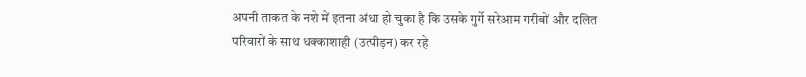अपनी ताकत के नशे में इतना अंधा हो चुका है कि उसके गुर्गे सरेआम गरीबों और दलित परिवारों के साथ धक्काशाही (उत्पीड़न) कर रहे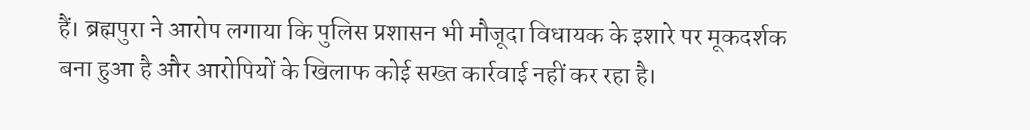हैं। ब्रह्मपुरा ने आरोप लगाया कि पुलिस प्रशासन भी मौजूदा विधायक के इशारे पर मूकदर्शक बना हुआ है और आरोपियों के खिलाफ कोई सख्त कार्रवाई नहीं कर रहा है।